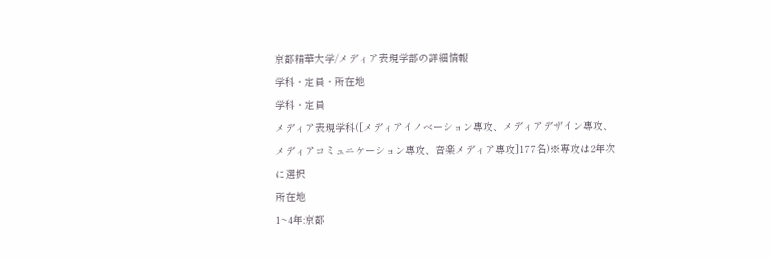京都精華大学/メディア表現学部の詳細情報
学科・定員・所在地
学科・定員
メディア表現学科([メディアイノベーション專攻、メディアデザイン專攻、メディアコミュニケーション專攻、音楽メディア專攻]177名)※専攻は2年次に選択
所在地
1~4年:京都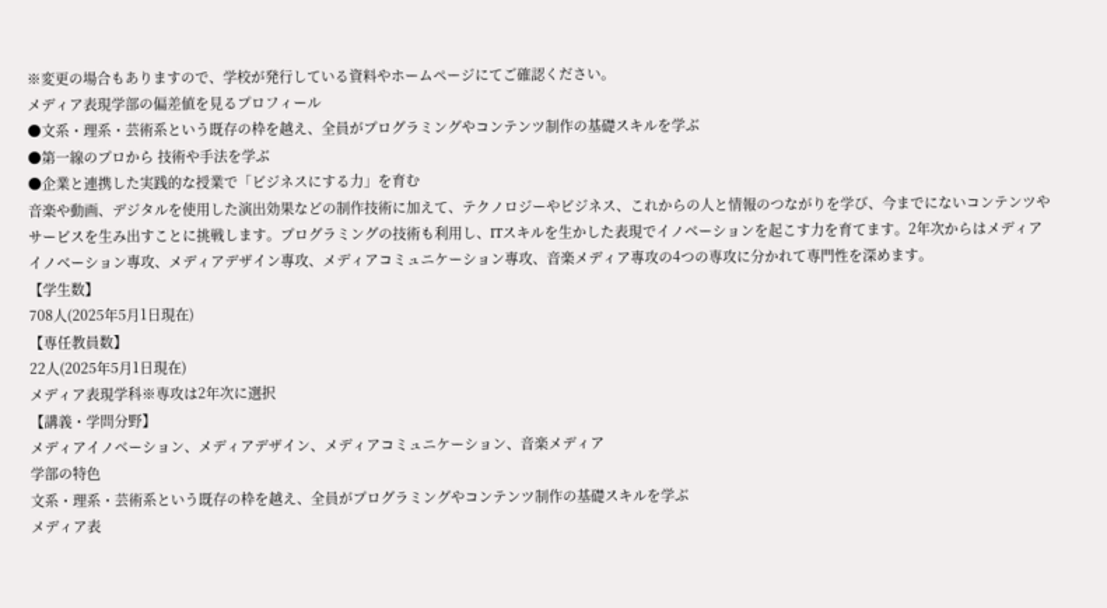※変更の場合もありますので、学校が発行している資料やホームページにてご確認ください。
メディア表現学部の偏差値を見るプロフィール
●文系・理系・芸術系という既存の枠を越え、全員がプログラミングやコンテンツ制作の基礎スキルを学ぶ
●第一線のプロから 技術や手法を学ぶ
●企業と連携した実践的な授業で「ビジネスにする力」を育む
音楽や動画、デジタルを使用した演出効果などの制作技術に加えて、テクノロジーやビジネス、これからの人と情報のつながりを学び、今までにないコンテンツやサービスを生み出すことに挑戦します。プログラミングの技術も利用し、ITスキルを生かした表現でイノベーションを起こす力を育てます。2年次からはメディアイノベーション專攻、メディアデザイン專攻、メディアコミュニケーション專攻、音楽メディア專攻の4つの専攻に分かれて専門性を深めます。
【学生数】
708人(2025年5月1日現在)
【専任教員数】
22人(2025年5月1日現在)
メディア表現学科※専攻は2年次に選択
【講義・学問分野】
メディアイノベーション、メディアデザイン、メディアコミュニケーション、音楽メディア
学部の特色
文系・理系・芸術系という既存の枠を越え、全員がプログラミングやコンテンツ制作の基礎スキルを学ぶ
メディア表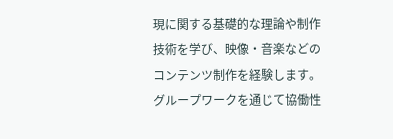現に関する基礎的な理論や制作技術を学び、映像・音楽などのコンテンツ制作を経験します。グループワークを通じて協働性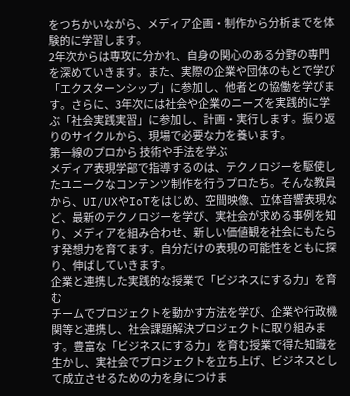をつちかいながら、メディア企画・制作から分析までを体験的に学習します。
2年次からは専攻に分かれ、自身の関心のある分野の専門を深めていきます。また、実際の企業や団体のもとで学び「エクスターンシップ」に参加し、他者との協働を学びます。さらに、3年次には社会や企業のニーズを実践的に学ぶ「社会実践実習」に参加し、計画・実行します。振り返りのサイクルから、現場で必要な力を養います。
第一線のプロから 技術や手法を学ぶ
メディア表現学部で指導するのは、テクノロジーを駆使したユニークなコンテンツ制作を行うプロたち。そんな教員から、UI/UXやIoTをはじめ、空間映像、立体音響表現など、最新のテクノロジーを学び、実社会が求める事例を知り、メディアを組み合わせ、新しい価値観を社会にもたらす発想力を育てます。自分だけの表現の可能性をともに探り、伸ばしていきます。
企業と連携した実践的な授業で「ビジネスにする力」を育む
チームでプロジェクトを動かす方法を学び、企業や行政機関等と連携し、社会課題解決プロジェクトに取り組みます。豊富な「ビジネスにする力」を育む授業で得た知識を生かし、実社会でプロジェクトを立ち上げ、ビジネスとして成立させるための力を身につけま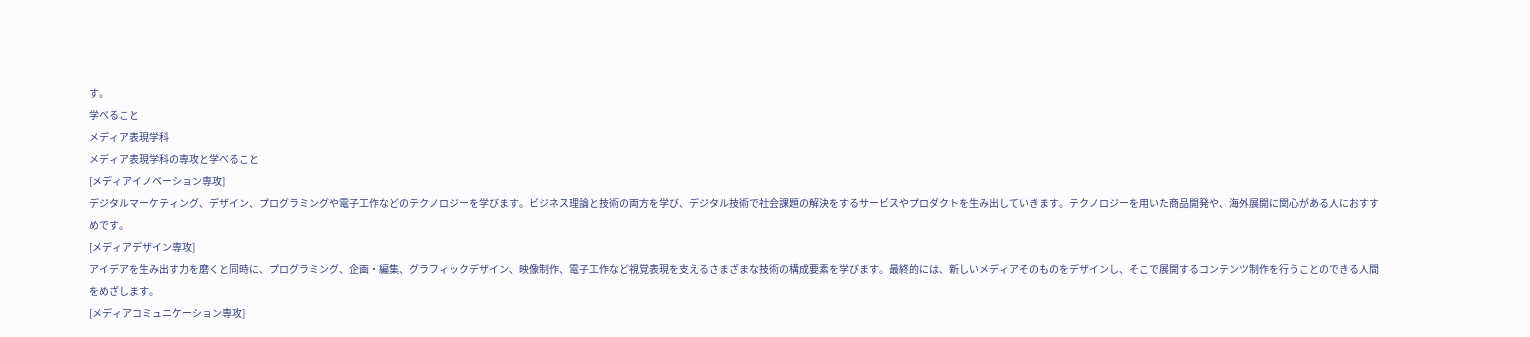す。
学べること
メディア表現学科
メディア表現学科の専攻と学べること
[メディアイノベーション専攻]
デジタルマーケティング、デザイン、プログラミングや電子工作などのテクノロジーを学びます。ビジネス理論と技術の両方を学び、デジタル技術で社会課題の解決をするサービスやプロダクトを生み出していきます。テクノロジーを用いた商品開発や、海外展開に関心がある人におすすめです。
[メディアデザイン専攻]
アイデアを生み出す力を磨くと同時に、プログラミング、企画・編集、グラフィックデザイン、映像制作、電子工作など視覚表現を支えるさまざまな技術の構成要素を学びます。最終的には、新しいメディアそのものをデザインし、そこで展開するコンテンツ制作を行うことのできる人間をめざします。
[メディアコミュニケーション専攻]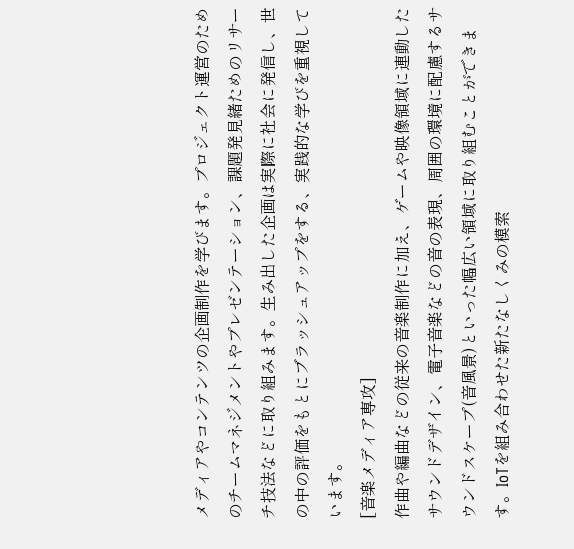メディアやコンテンツの企画制作を学びます。プロジェクト運営のためのチームマネジメントやプレゼンテーション、課題発見緒ためのリサーチ技法などに取り組みます。生み出した企画は実際に社会に発信し、世の中の評価をもとにブラッシュアップをする、実践的な学びを重視しています。
[音楽メディア専攻]
作曲や編曲などの従来の音楽制作に加え、ゲームや映像領域に連動したサウンドデザイン、電子音楽などの音の表現、周囲の環境に配慮するサウンドスケープ(音風景)といった幅広い領域に取り組むことができます。IoTを組み合わせた新たなしくみの模索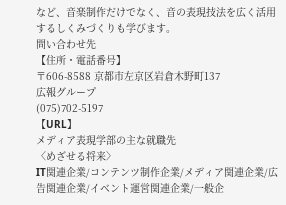など、音楽制作だけでなく、音の表現技法を広く活用するしくみづくりも学びます。
問い合わせ先
【住所・電話番号】
〒606-8588 京都市左京区岩倉木野町137
広報グループ
(075)702-5197
【URL】
メディア表現学部の主な就職先
〈めざせる将来〉
IT関連企業/コンテンツ制作企業/メディア関連企業/広告関連企業/イベント運営関連企業/一般企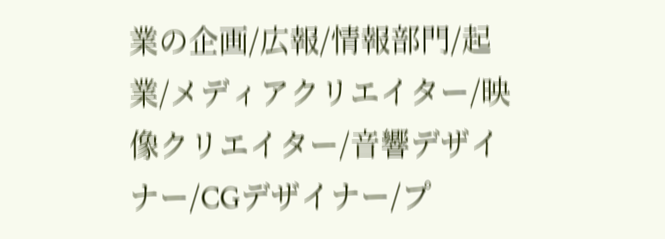業の企画/広報/情報部門/起業/メディアクリエイター/映像クリエイター/音響デザイナー/CGデザイナー/プ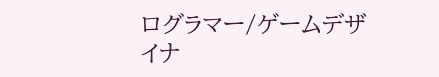ログラマー/ゲームデザイナ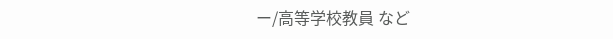ー/高等学校教員 など